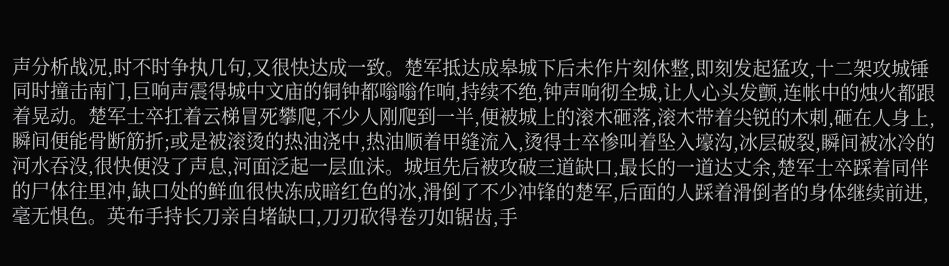声分析战况,时不时争执几句,又很快达成一致。楚军抵达成皋城下后未作片刻休整,即刻发起猛攻,十二架攻城锤同时撞击南门,巨响声震得城中文庙的铜钟都嗡嗡作响,持续不绝,钟声响彻全城,让人心头发颤,连帐中的烛火都跟着晃动。楚军士卒扛着云梯冒死攀爬,不少人刚爬到一半,便被城上的滚木砸落,滚木带着尖锐的木刺,砸在人身上,瞬间便能骨断筋折;或是被滚烫的热油浇中,热油顺着甲缝流入,烫得士卒惨叫着坠入壕沟,冰层破裂,瞬间被冰冷的河水吞没,很快便没了声息,河面泛起一层血沫。城垣先后被攻破三道缺口,最长的一道达丈余,楚军士卒踩着同伴的尸体往里冲,缺口处的鲜血很快冻成暗红色的冰,滑倒了不少冲锋的楚军,后面的人踩着滑倒者的身体继续前进,毫无惧色。英布手持长刀亲自堵缺口,刀刃砍得卷刃如锯齿,手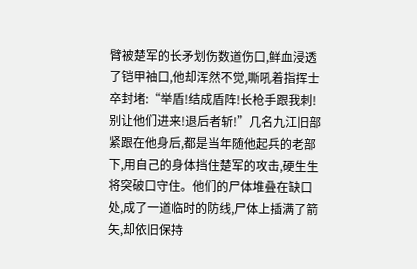臂被楚军的长矛划伤数道伤口,鲜血浸透了铠甲袖口,他却浑然不觉,嘶吼着指挥士卒封堵:“举盾!结成盾阵!长枪手跟我刺!别让他们进来!退后者斩!”几名九江旧部紧跟在他身后,都是当年随他起兵的老部下,用自己的身体挡住楚军的攻击,硬生生将突破口守住。他们的尸体堆叠在缺口处,成了一道临时的防线,尸体上插满了箭矢,却依旧保持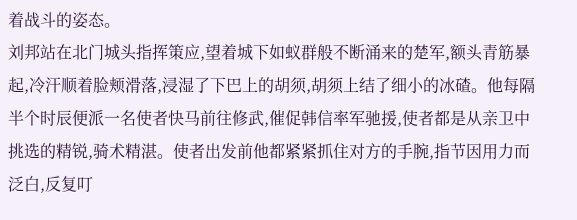着战斗的姿态。
刘邦站在北门城头指挥策应,望着城下如蚁群般不断涌来的楚军,额头青筋暴起,冷汗顺着脸颊滑落,浸湿了下巴上的胡须,胡须上结了细小的冰碴。他每隔半个时辰便派一名使者快马前往修武,催促韩信率军驰援,使者都是从亲卫中挑选的精锐,骑术精湛。使者出发前他都紧紧抓住对方的手腕,指节因用力而泛白,反复叮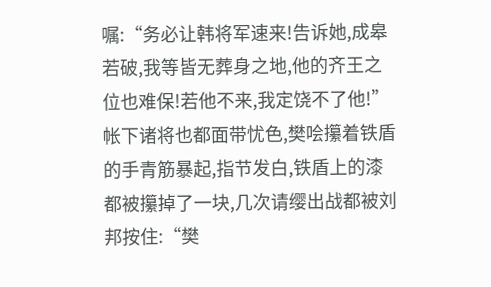嘱:“务必让韩将军速来!告诉她,成皋若破,我等皆无葬身之地,他的齐王之位也难保!若他不来,我定饶不了他!”帐下诸将也都面带忧色,樊哙攥着铁盾的手青筋暴起,指节发白,铁盾上的漆都被攥掉了一块,几次请缨出战都被刘邦按住:“樊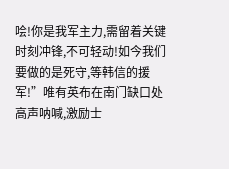哙!你是我军主力,需留着关键时刻冲锋,不可轻动!如今我们要做的是死守,等韩信的援军!”唯有英布在南门缺口处高声呐喊,激励士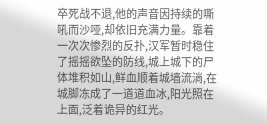卒死战不退,他的声音因持续的嘶吼而沙哑,却依旧充满力量。靠着一次次惨烈的反扑,汉军暂时稳住了摇摇欲坠的防线,城上城下的尸体堆积如山,鲜血顺着城墙流淌,在城脚冻成了一道道血冰,阳光照在上面,泛着诡异的红光。